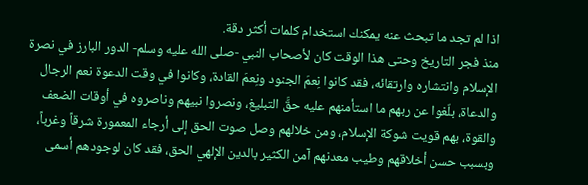اذا لم تجد ما تبحث عنه يمكنك استخدام كلمات أكثر دقة.
منذ فجر التاريخ وحتى هذا الوقت كان لأصحاب النبي -صلى الله عليه وسلم- الدور البارز في نصرة الإسلام وانتشاره وارتقائه، فقد كانوا نِعمَ الجنود ونِعمَ القادة، وكانوا في وقت الدعوة نعم الرجال والدعاة، بلّغوا عن ربهم ما استأمنهم عليه حقَّ التبليغ، ونصروا نبيهم وناصروه في أوقات الضعف والقوة، بهم قويت شوكة الإسلام، ومن خلالهم وصل صوت الحق إلى أرجاء المعمورة شرقاً وغرباً، وبسبب حسن أخلاقهم وطيب معدنهم آمن الكثير بالدين الإلهي الحق، فقد كان لوجودهم أسمى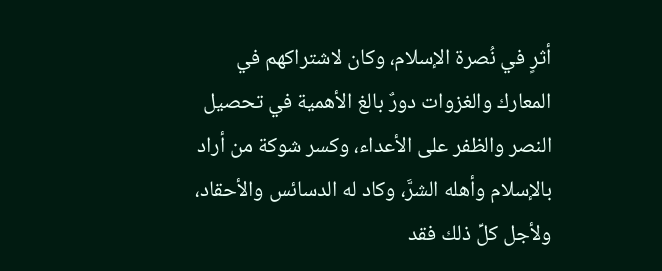أثرٍ في نُصرة الإسلام، وكان لاشتراكهم في المعارك والغزوات دورٌ بالغ الأهمية في تحصيل النصر والظفر على الأعداء، وكسر شوكة من أراد بالإسلام وأهله الشرَّ، وكاد له الدسائس والأحقاد، ولأجل كلِّ ذلك فقد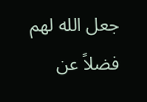جعل الله لهم فضلاً عن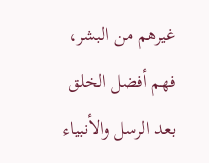غيرهم من البشر، فهم أفضل الخلق بعد الرسل والأنبياء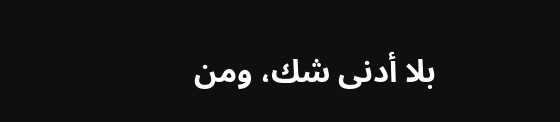بلا أدنى شك، ومن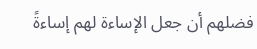فضلهم أن جعل الإساءة لهم إساءةً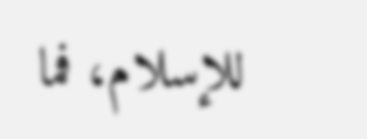للإسلام، فما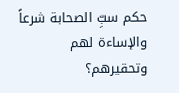حكم سبِّ الصحابة شرعاً والإساءة لهم وتحقيرهم؟